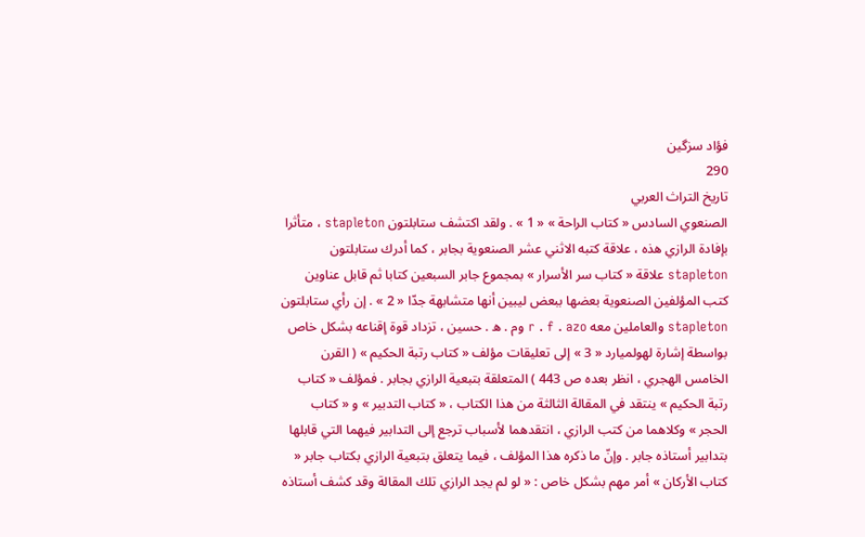فؤاد سزگين
290
تاريخ التراث العربي
الصنعوي السادس « كتاب الراحة » « 1 » . ولقد اكتشف ستابلتون stapleton ، متأثرا بإفادة الرازي هذه ، علاقة كتبه الاثني عشر الصنعوية بجابر ، كما أدرك ستابلتون stapleton علاقة « كتاب سر الأسرار » بمجموع جابر السبعين كتابا ثم قابل عناوين كتب المؤلفين الصنعوية بعضها ببعض ليبين أنها متشابهة جدّا « 2 » . إن رأي ستابلتون stapleton والعاملين معه r . f . azo وم . ه . حسين ، تزداد قوة إقناعه بشكل خاص بواسطة إشارة لهولميارد « 3 » إلى تعليقات مؤلف « كتاب رتبة الحكيم » ( القرن الخامس الهجري ، انظر بعده ص 443 ) المتعلقة بتبعية الرازي بجابر . فمؤلف « كتاب رتبة الحكيم » ينتقد في المقالة الثالثة من هذا الكتاب ، « كتاب التدبير » و « كتاب الحجر » وكلاهما من كتب الرازي ، انتقدهما لأسباب ترجع إلى التدابير فيهما التي قابلها بتدابير أستاذه جابر . وإنّ ما ذكره هذا المؤلف ، فيما يتعلق بتبعية الرازي بكتاب جابر « كتاب الأركان » أمر مهم بشكل خاص : « لو لم يجد الرازي تلك المقالة وقد كشف أستاذه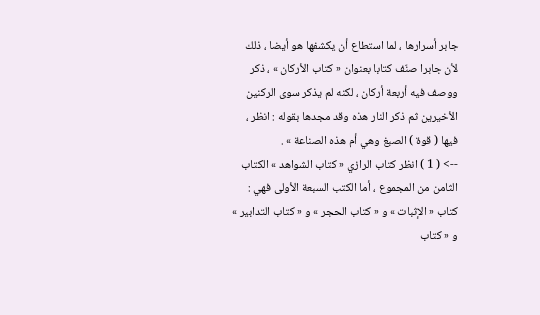جابر أسرارها ، لما استطاع أن يكشفها هو أيضا ، ذلك لأن جابرا صنّف كتابا بعنوان « كتاب الأركان » ، ذكر ووصف فيه أربعة أركان ، لكنه لم يذكر سوى الركنين الأخيرين ثم ذكر النار هذه وقد مجدها بقوله : انظر ، فيها ( قوة ) الصبغ وهي أم هذه الصناعة » .
--> ( 1 ) انظر كتاب الرازي « كتاب الشواهد » الكتاب الثامن من المجموع ، أما الكتب السبعة الأولى فهي : كتاب « الإثبات » و « كتاب الحجر » و « كتاب التدابير » و « كتاب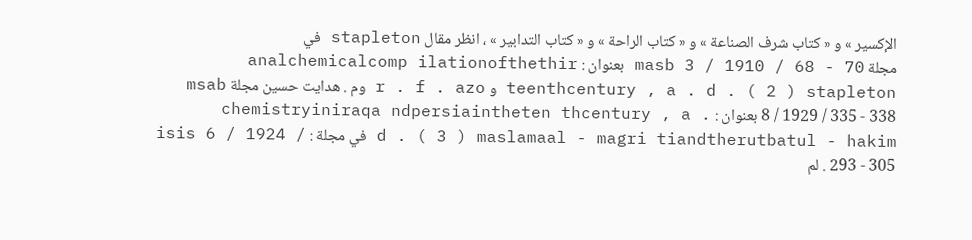الإكسير » و « كتاب شرف الصناعة » و « كتاب الراحة » و « كتاب التدابير » ، انظر مقال stapleton في مجلة masb 3 / 1910 / 68 - 70 بعنوان : analchemicalcomp ilationofthethir teenthcentury , a . d . ( 2 ) stapleton و r . f . azo وم . هدايت حسين مجلة msab 8 / 1929 / 335 - 338 بعنوان : chemistryiniraqa ndpersiaintheten thcentury , a . d . ( 3 ) maslamaal - magri tiandtherutbatul - hakim في مجلة : isis 6 / 1924 / 293 - 305 . لم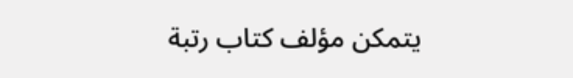يتمكن مؤلف كتاب رتبة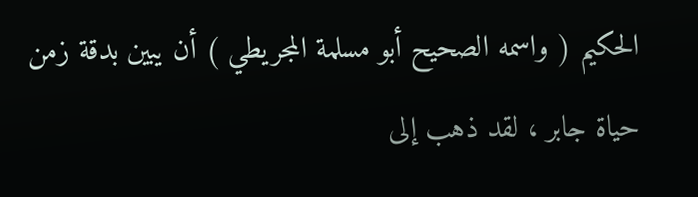الحكيم ( واسمه الصحيح أبو مسلمة المجريطي ) أن يبين بدقة زمن حياة جابر ، لقد ذهب إلى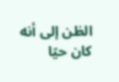الظن إلى أنه كان حيّا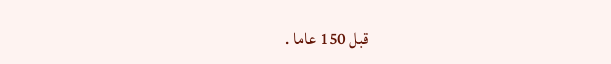قبل 150 عاما .